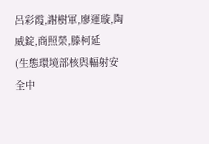呂彩霞,謝樹軍,廖運璇,陶威錠,商照榮,滕柯延
(生態環境部核與輻射安全中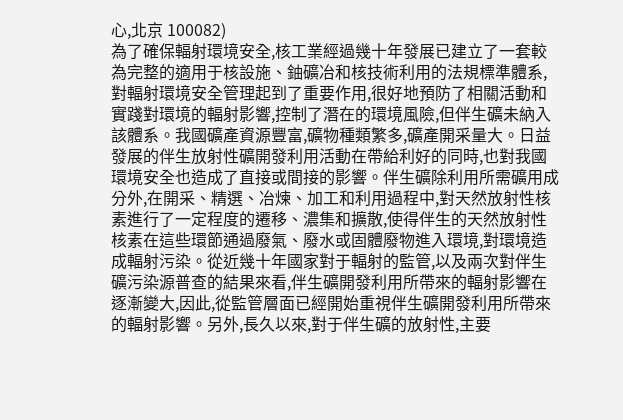心,北京 100082)
為了確保輻射環境安全,核工業經過幾十年發展已建立了一套較為完整的適用于核設施、鈾礦冶和核技術利用的法規標準體系,對輻射環境安全管理起到了重要作用,很好地預防了相關活動和實踐對環境的輻射影響,控制了潛在的環境風險,但伴生礦未納入該體系。我國礦產資源豐富,礦物種類繁多,礦產開采量大。日益發展的伴生放射性礦開發利用活動在帶給利好的同時,也對我國環境安全也造成了直接或間接的影響。伴生礦除利用所需礦用成分外,在開采、精選、冶煉、加工和利用過程中,對天然放射性核素進行了一定程度的遷移、濃集和擴散,使得伴生的天然放射性核素在這些環節通過廢氣、廢水或固體廢物進入環境,對環境造成輻射污染。從近幾十年國家對于輻射的監管,以及兩次對伴生礦污染源普查的結果來看,伴生礦開發利用所帶來的輻射影響在逐漸變大,因此,從監管層面已經開始重視伴生礦開發利用所帶來的輻射影響。另外,長久以來,對于伴生礦的放射性,主要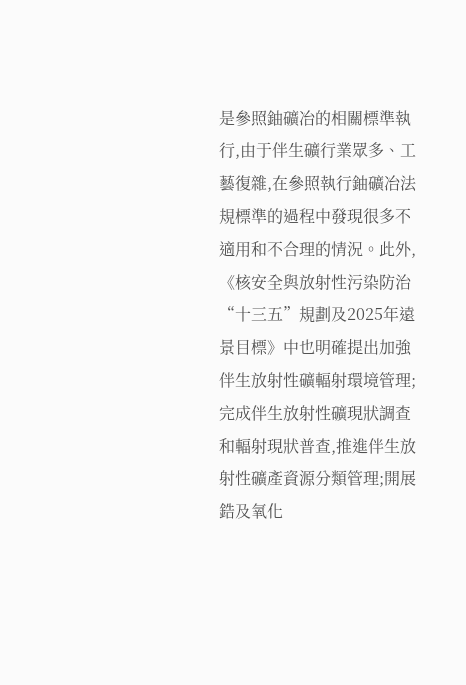是參照鈾礦冶的相關標準執行,由于伴生礦行業眾多、工藝復雜,在參照執行鈾礦冶法規標準的過程中發現很多不適用和不合理的情況。此外,《核安全與放射性污染防治“十三五”規劃及2025年遠景目標》中也明確提出加強伴生放射性礦輻射環境管理;完成伴生放射性礦現狀調查和輻射現狀普查,推進伴生放射性礦產資源分類管理;開展鋯及氧化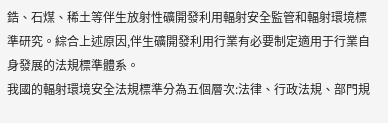鋯、石煤、稀土等伴生放射性礦開發利用輻射安全監管和輻射環境標準研究。綜合上述原因,伴生礦開發利用行業有必要制定適用于行業自身發展的法規標準體系。
我國的輻射環境安全法規標準分為五個層次:法律、行政法規、部門規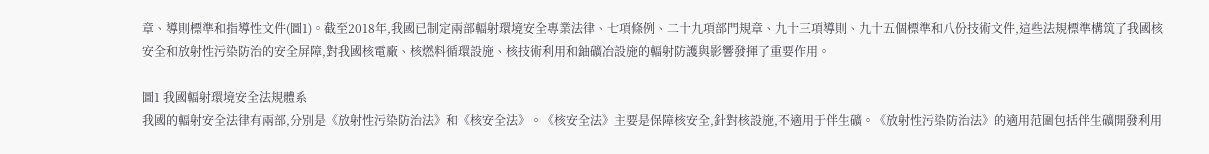章、導則標準和指導性文件(圖1)。截至2018年,我國已制定兩部輻射環境安全專業法律、七項條例、二十九項部門規章、九十三項導則、九十五個標準和八份技術文件,這些法規標準構筑了我國核安全和放射性污染防治的安全屏障,對我國核電廠、核燃料循環設施、核技術利用和鈾礦冶設施的輻射防護與影響發揮了重要作用。

圖1 我國輻射環境安全法規體系
我國的輻射安全法律有兩部,分別是《放射性污染防治法》和《核安全法》。《核安全法》主要是保障核安全,針對核設施,不適用于伴生礦。《放射性污染防治法》的適用范圍包括伴生礦開發利用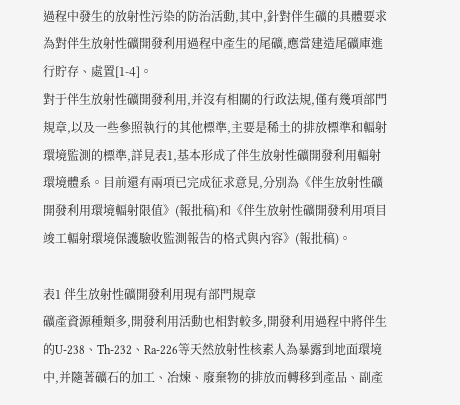過程中發生的放射性污染的防治活動,其中,針對伴生礦的具體要求為對伴生放射性礦開發利用過程中產生的尾礦,應當建造尾礦庫進行貯存、處置[1-4]。
對于伴生放射性礦開發利用,并沒有相關的行政法規,僅有幾項部門規章,以及一些參照執行的其他標準,主要是稀土的排放標準和輻射環境監測的標準,詳見表1,基本形成了伴生放射性礦開發利用輻射環境體系。目前還有兩項已完成征求意見,分別為《伴生放射性礦開發利用環境輻射限值》(報批稿)和《伴生放射性礦開發利用項目竣工輻射環境保護驗收監測報告的格式與內容》(報批稿)。

表1 伴生放射性礦開發利用現有部門規章
礦產資源種類多,開發利用活動也相對較多,開發利用過程中將伴生的U-238、Th-232、Ra-226等天然放射性核素人為暴露到地面環境中,并隨著礦石的加工、冶煉、廢棄物的排放而轉移到產品、副產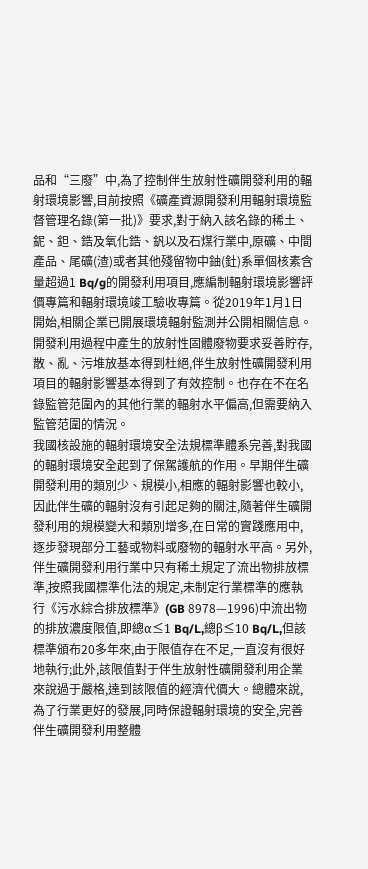品和“三廢”中,為了控制伴生放射性礦開發利用的輻射環境影響,目前按照《礦產資源開發利用輻射環境監督管理名錄(第一批)》要求,對于納入該名錄的稀土、鈮、鉭、鋯及氧化鋯、釩以及石煤行業中,原礦、中間產品、尾礦(渣)或者其他殘留物中鈾(釷)系單個核素含量超過1 Bq/g的開發利用項目,應編制輻射環境影響評價專篇和輻射環境竣工驗收專篇。從2019年1月1日開始,相關企業已開展環境輻射監測并公開相關信息。開發利用過程中產生的放射性固體廢物要求妥善貯存,散、亂、污堆放基本得到杜絕,伴生放射性礦開發利用項目的輻射影響基本得到了有效控制。也存在不在名錄監管范圍內的其他行業的輻射水平偏高,但需要納入監管范圍的情況。
我國核設施的輻射環境安全法規標準體系完善,對我國的輻射環境安全起到了保駕護航的作用。早期伴生礦開發利用的類別少、規模小,相應的輻射影響也較小,因此伴生礦的輻射沒有引起足夠的關注,隨著伴生礦開發利用的規模變大和類別增多,在日常的實踐應用中,逐步發現部分工藝或物料或廢物的輻射水平高。另外,伴生礦開發利用行業中只有稀土規定了流出物排放標準,按照我國標準化法的規定,未制定行業標準的應執行《污水綜合排放標準》(GB 8978—1996)中流出物的排放濃度限值,即總α≤1 Bq/L,總β≤10 Bq/L,但該標準頒布20多年來,由于限值存在不足,一直沒有很好地執行;此外,該限值對于伴生放射性礦開發利用企業來說過于嚴格,達到該限值的經濟代價大。總體來說,為了行業更好的發展,同時保證輻射環境的安全,完善伴生礦開發利用整體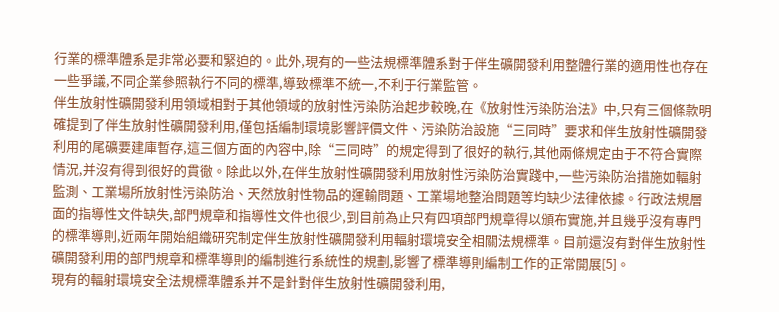行業的標準體系是非常必要和緊迫的。此外,現有的一些法規標準體系對于伴生礦開發利用整體行業的適用性也存在一些爭議,不同企業參照執行不同的標準,導致標準不統一,不利于行業監管。
伴生放射性礦開發利用領域相對于其他領域的放射性污染防治起步較晚,在《放射性污染防治法》中,只有三個條款明確提到了伴生放射性礦開發利用,僅包括編制環境影響評價文件、污染防治設施“三同時”要求和伴生放射性礦開發利用的尾礦要建庫暫存,這三個方面的內容中,除“三同時”的規定得到了很好的執行,其他兩條規定由于不符合實際情況,并沒有得到很好的貫徹。除此以外,在伴生放射性礦開發利用放射性污染防治實踐中,一些污染防治措施如輻射監測、工業場所放射性污染防治、天然放射性物品的運輸問題、工業場地整治問題等均缺少法律依據。行政法規層面的指導性文件缺失,部門規章和指導性文件也很少,到目前為止只有四項部門規章得以頒布實施,并且幾乎沒有專門的標準導則,近兩年開始組織研究制定伴生放射性礦開發利用輻射環境安全相關法規標準。目前還沒有對伴生放射性礦開發利用的部門規章和標準導則的編制進行系統性的規劃,影響了標準導則編制工作的正常開展[5]。
現有的輻射環境安全法規標準體系并不是針對伴生放射性礦開發利用,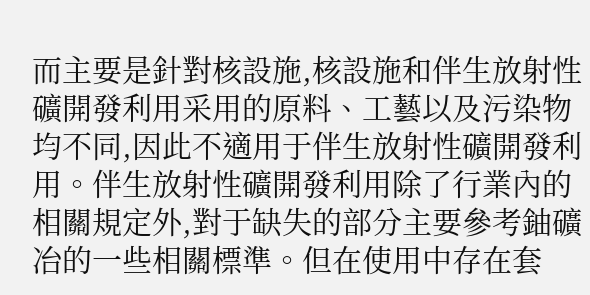而主要是針對核設施,核設施和伴生放射性礦開發利用采用的原料、工藝以及污染物均不同,因此不適用于伴生放射性礦開發利用。伴生放射性礦開發利用除了行業內的相關規定外,對于缺失的部分主要參考鈾礦冶的一些相關標準。但在使用中存在套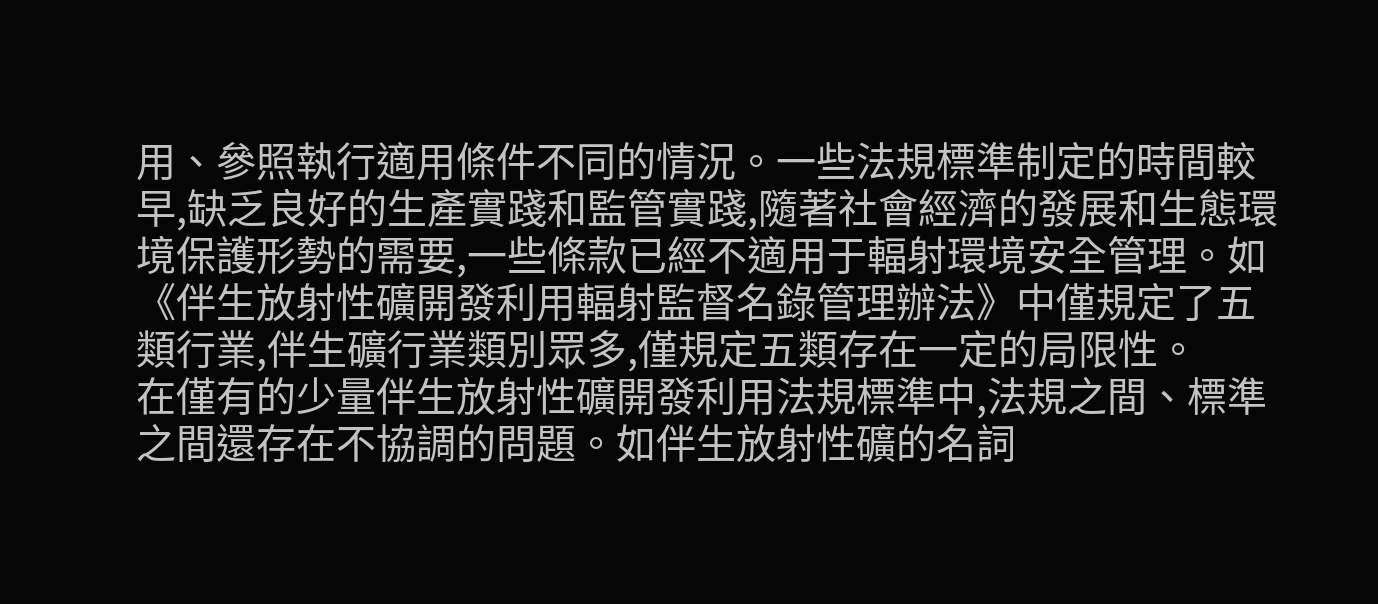用、參照執行適用條件不同的情況。一些法規標準制定的時間較早,缺乏良好的生產實踐和監管實踐,隨著社會經濟的發展和生態環境保護形勢的需要,一些條款已經不適用于輻射環境安全管理。如《伴生放射性礦開發利用輻射監督名錄管理辦法》中僅規定了五類行業,伴生礦行業類別眾多,僅規定五類存在一定的局限性。
在僅有的少量伴生放射性礦開發利用法規標準中,法規之間、標準之間還存在不協調的問題。如伴生放射性礦的名詞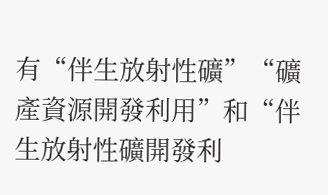有“伴生放射性礦”“礦產資源開發利用”和“伴生放射性礦開發利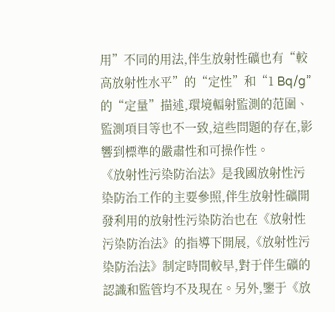用”不同的用法,伴生放射性礦也有“較高放射性水平”的“定性”和“1 Bq/g”的“定量”描述,環境輻射監測的范圍、監測項目等也不一致,這些問題的存在,影響到標準的嚴肅性和可操作性。
《放射性污染防治法》是我國放射性污染防治工作的主要參照,伴生放射性礦開發利用的放射性污染防治也在《放射性污染防治法》的指導下開展,《放射性污染防治法》制定時間較早,對于伴生礦的認識和監管均不及現在。另外,鑒于《放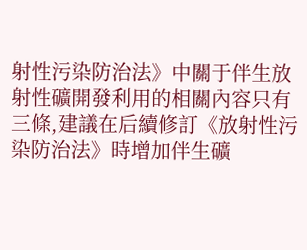射性污染防治法》中關于伴生放射性礦開發利用的相關內容只有三條,建議在后續修訂《放射性污染防治法》時增加伴生礦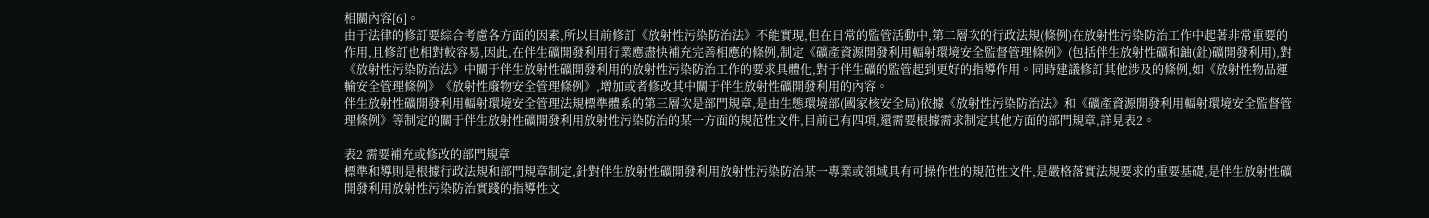相關內容[6]。
由于法律的修訂要綜合考慮各方面的因素,所以目前修訂《放射性污染防治法》不能實現,但在日常的監管活動中,第二層次的行政法規(條例)在放射性污染防治工作中起著非常重要的作用,且修訂也相對較容易,因此,在伴生礦開發利用行業應盡快補充完善相應的條例,制定《礦產資源開發利用輻射環境安全監督管理條例》(包括伴生放射性礦和鈾(釷)礦開發利用),對《放射性污染防治法》中關于伴生放射性礦開發利用的放射性污染防治工作的要求具體化,對于伴生礦的監管起到更好的指導作用。同時建議修訂其他涉及的條例,如《放射性物品運輸安全管理條例》《放射性廢物安全管理條例》,增加或者修改其中關于伴生放射性礦開發利用的內容。
伴生放射性礦開發利用輻射環境安全管理法規標準體系的第三層次是部門規章,是由生態環境部(國家核安全局)依據《放射性污染防治法》和《礦產資源開發利用輻射環境安全監督管理條例》等制定的關于伴生放射性礦開發利用放射性污染防治的某一方面的規范性文件,目前已有四項,還需要根據需求制定其他方面的部門規章,詳見表2。

表2 需要補充或修改的部門規章
標準和導則是根據行政法規和部門規章制定,針對伴生放射性礦開發利用放射性污染防治某一專業或領域具有可操作性的規范性文件,是嚴格落實法規要求的重要基礎,是伴生放射性礦開發利用放射性污染防治實踐的指導性文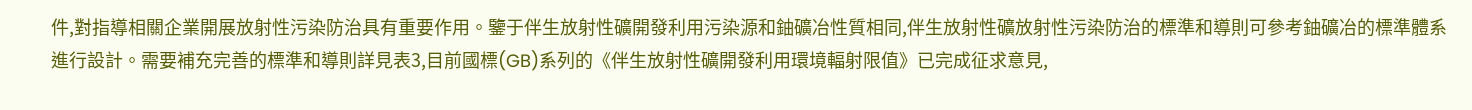件,對指導相關企業開展放射性污染防治具有重要作用。鑒于伴生放射性礦開發利用污染源和鈾礦冶性質相同,伴生放射性礦放射性污染防治的標準和導則可參考鈾礦冶的標準體系進行設計。需要補充完善的標準和導則詳見表3,目前國標(GB)系列的《伴生放射性礦開發利用環境輻射限值》已完成征求意見,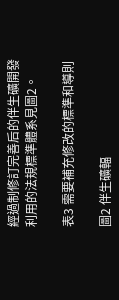經過制修訂完善后的伴生礦開發利用的法規標準體系見圖2。

表3 需要補充修改的標準和導則

圖2 伴生礦輻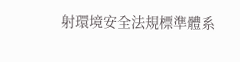射環境安全法規標準體系